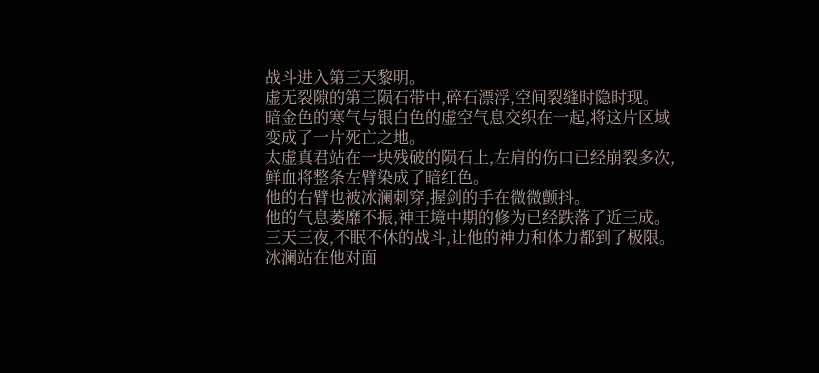战斗进入第三天黎明。
虚无裂隙的第三陨石带中,碎石漂浮,空间裂缝时隐时现。
暗金色的寒气与银白色的虚空气息交织在一起,将这片区域变成了一片死亡之地。
太虚真君站在一块残破的陨石上,左肩的伤口已经崩裂多次,鲜血将整条左臂染成了暗红色。
他的右臂也被冰澜刺穿,握剑的手在微微颤抖。
他的气息萎靡不振,神王境中期的修为已经跌落了近三成。
三天三夜,不眠不休的战斗,让他的神力和体力都到了极限。
冰澜站在他对面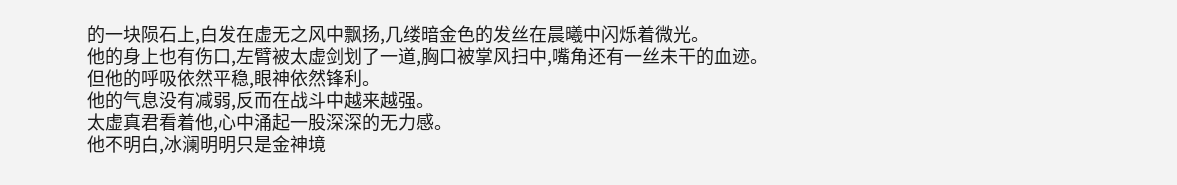的一块陨石上,白发在虚无之风中飘扬,几缕暗金色的发丝在晨曦中闪烁着微光。
他的身上也有伤口,左臂被太虚剑划了一道,胸口被掌风扫中,嘴角还有一丝未干的血迹。但他的呼吸依然平稳,眼神依然锋利。
他的气息没有减弱,反而在战斗中越来越强。
太虚真君看着他,心中涌起一股深深的无力感。
他不明白,冰澜明明只是金神境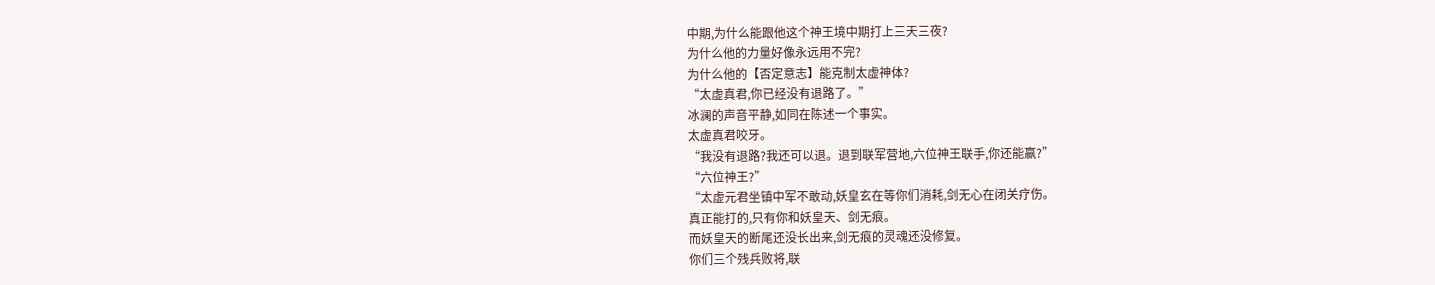中期,为什么能跟他这个神王境中期打上三天三夜?
为什么他的力量好像永远用不完?
为什么他的【否定意志】能克制太虚神体?
“太虚真君,你已经没有退路了。”
冰澜的声音平静,如同在陈述一个事实。
太虚真君咬牙。
“我没有退路?我还可以退。退到联军营地,六位神王联手,你还能赢?”
“六位神王?”
“太虚元君坐镇中军不敢动,妖皇玄在等你们消耗,剑无心在闭关疗伤。
真正能打的,只有你和妖皇天、剑无痕。
而妖皇天的断尾还没长出来,剑无痕的灵魂还没修复。
你们三个残兵败将,联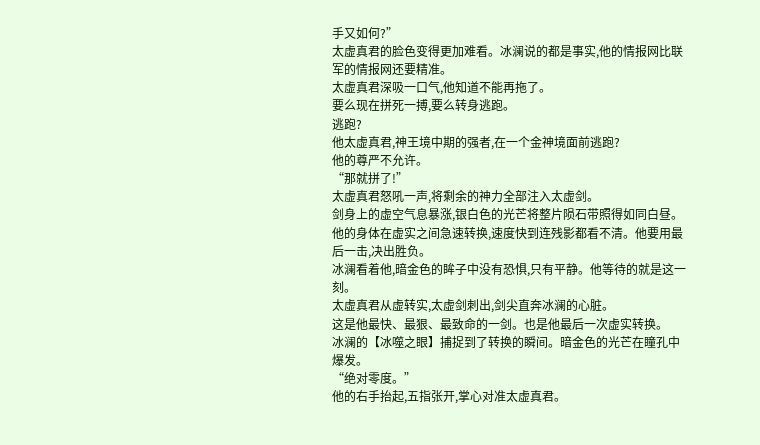手又如何?”
太虚真君的脸色变得更加难看。冰澜说的都是事实,他的情报网比联军的情报网还要精准。
太虚真君深吸一口气,他知道不能再拖了。
要么现在拼死一搏,要么转身逃跑。
逃跑?
他太虚真君,神王境中期的强者,在一个金神境面前逃跑?
他的尊严不允许。
“那就拼了!”
太虚真君怒吼一声,将剩余的神力全部注入太虚剑。
剑身上的虚空气息暴涨,银白色的光芒将整片陨石带照得如同白昼。
他的身体在虚实之间急速转换,速度快到连残影都看不清。他要用最后一击,决出胜负。
冰澜看着他,暗金色的眸子中没有恐惧,只有平静。他等待的就是这一刻。
太虚真君从虚转实,太虚剑刺出,剑尖直奔冰澜的心脏。
这是他最快、最狠、最致命的一剑。也是他最后一次虚实转换。
冰澜的【冰噬之眼】捕捉到了转换的瞬间。暗金色的光芒在瞳孔中爆发。
“绝对零度。”
他的右手抬起,五指张开,掌心对准太虚真君。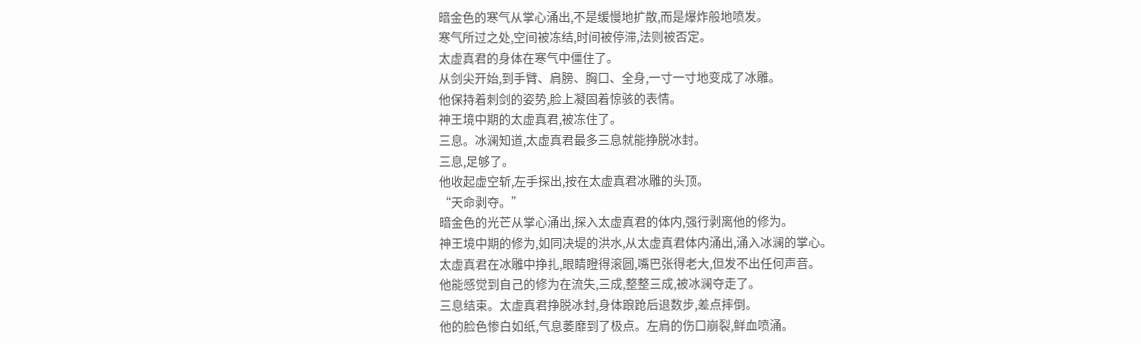暗金色的寒气从掌心涌出,不是缓慢地扩散,而是爆炸般地喷发。
寒气所过之处,空间被冻结,时间被停滞,法则被否定。
太虚真君的身体在寒气中僵住了。
从剑尖开始,到手臂、肩膀、胸口、全身,一寸一寸地变成了冰雕。
他保持着刺剑的姿势,脸上凝固着惊骇的表情。
神王境中期的太虚真君,被冻住了。
三息。冰澜知道,太虚真君最多三息就能挣脱冰封。
三息,足够了。
他收起虚空斩,左手探出,按在太虚真君冰雕的头顶。
“天命剥夺。”
暗金色的光芒从掌心涌出,探入太虚真君的体内,强行剥离他的修为。
神王境中期的修为,如同决堤的洪水,从太虚真君体内涌出,涌入冰澜的掌心。
太虚真君在冰雕中挣扎,眼睛瞪得滚圆,嘴巴张得老大,但发不出任何声音。
他能感觉到自己的修为在流失,三成,整整三成,被冰澜夺走了。
三息结束。太虚真君挣脱冰封,身体踉跄后退数步,差点摔倒。
他的脸色惨白如纸,气息萎靡到了极点。左肩的伤口崩裂,鲜血喷涌。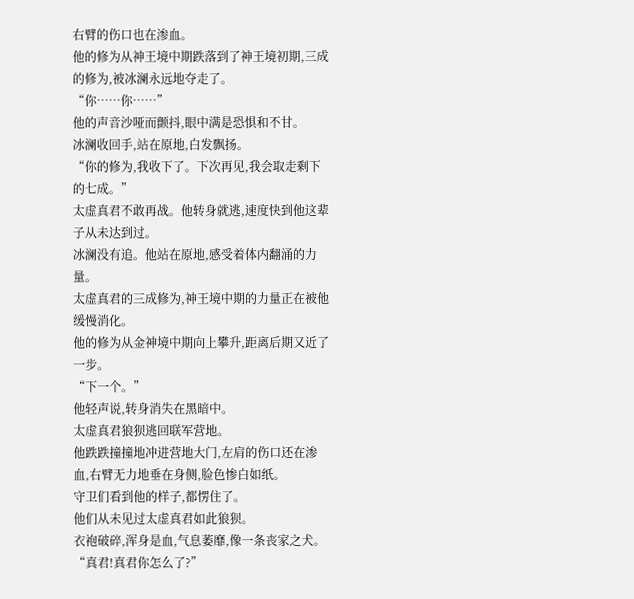右臂的伤口也在渗血。
他的修为从神王境中期跌落到了神王境初期,三成的修为,被冰澜永远地夺走了。
“你……你……”
他的声音沙哑而颤抖,眼中满是恐惧和不甘。
冰澜收回手,站在原地,白发飘扬。
“你的修为,我收下了。下次再见,我会取走剩下的七成。”
太虚真君不敢再战。他转身就逃,速度快到他这辈子从未达到过。
冰澜没有追。他站在原地,感受着体内翻涌的力量。
太虚真君的三成修为,神王境中期的力量正在被他缓慢消化。
他的修为从金神境中期向上攀升,距离后期又近了一步。
“下一个。”
他轻声说,转身消失在黑暗中。
太虚真君狼狈逃回联军营地。
他跌跌撞撞地冲进营地大门,左肩的伤口还在渗血,右臂无力地垂在身侧,脸色惨白如纸。
守卫们看到他的样子,都愣住了。
他们从未见过太虚真君如此狼狈。
衣袍破碎,浑身是血,气息萎靡,像一条丧家之犬。
“真君!真君你怎么了?”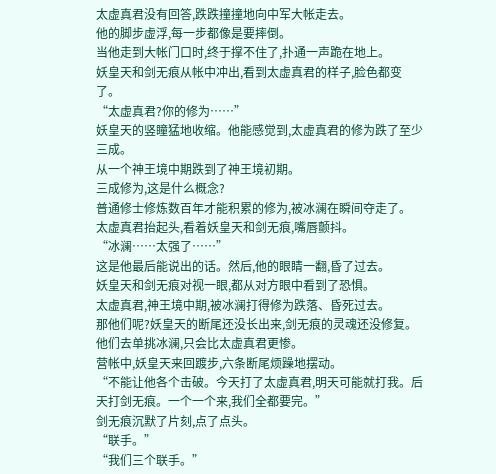太虚真君没有回答,跌跌撞撞地向中军大帐走去。
他的脚步虚浮,每一步都像是要摔倒。
当他走到大帐门口时,终于撑不住了,扑通一声跪在地上。
妖皇天和剑无痕从帐中冲出,看到太虚真君的样子,脸色都变了。
“太虚真君?你的修为……”
妖皇天的竖瞳猛地收缩。他能感觉到,太虚真君的修为跌了至少三成。
从一个神王境中期跌到了神王境初期。
三成修为,这是什么概念?
普通修士修炼数百年才能积累的修为,被冰澜在瞬间夺走了。
太虚真君抬起头,看着妖皇天和剑无痕,嘴唇颤抖。
“冰澜……太强了……”
这是他最后能说出的话。然后,他的眼睛一翻,昏了过去。
妖皇天和剑无痕对视一眼,都从对方眼中看到了恐惧。
太虚真君,神王境中期,被冰澜打得修为跌落、昏死过去。
那他们呢?妖皇天的断尾还没长出来,剑无痕的灵魂还没修复。
他们去单挑冰澜,只会比太虚真君更惨。
营帐中,妖皇天来回踱步,六条断尾烦躁地摆动。
“不能让他各个击破。今天打了太虚真君,明天可能就打我。后天打剑无痕。一个一个来,我们全都要完。”
剑无痕沉默了片刻,点了点头。
“联手。”
“我们三个联手。”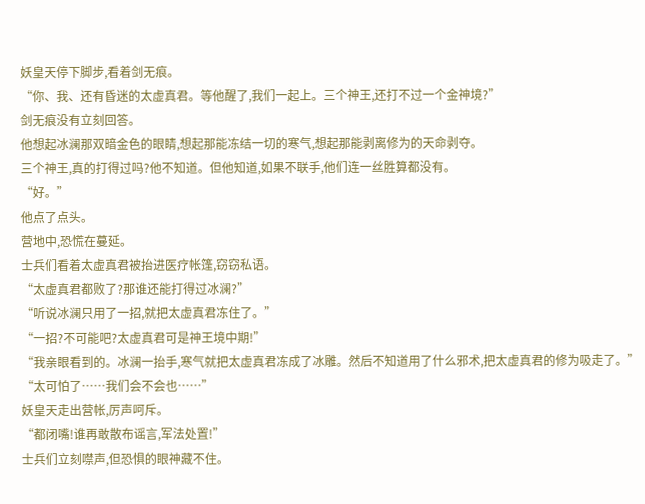妖皇天停下脚步,看着剑无痕。
“你、我、还有昏迷的太虚真君。等他醒了,我们一起上。三个神王,还打不过一个金神境?”
剑无痕没有立刻回答。
他想起冰澜那双暗金色的眼睛,想起那能冻结一切的寒气,想起那能剥离修为的天命剥夺。
三个神王,真的打得过吗?他不知道。但他知道,如果不联手,他们连一丝胜算都没有。
“好。”
他点了点头。
营地中,恐慌在蔓延。
士兵们看着太虚真君被抬进医疗帐篷,窃窃私语。
“太虚真君都败了?那谁还能打得过冰澜?”
“听说冰澜只用了一招,就把太虚真君冻住了。”
“一招?不可能吧?太虚真君可是神王境中期!”
“我亲眼看到的。冰澜一抬手,寒气就把太虚真君冻成了冰雕。然后不知道用了什么邪术,把太虚真君的修为吸走了。”
“太可怕了……我们会不会也……”
妖皇天走出营帐,厉声呵斥。
“都闭嘴!谁再敢散布谣言,军法处置!”
士兵们立刻噤声,但恐惧的眼神藏不住。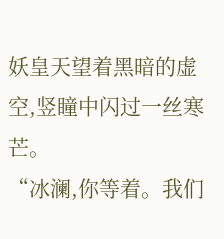妖皇天望着黑暗的虚空,竖瞳中闪过一丝寒芒。
“冰澜,你等着。我们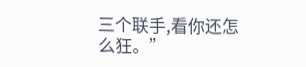三个联手,看你还怎么狂。”